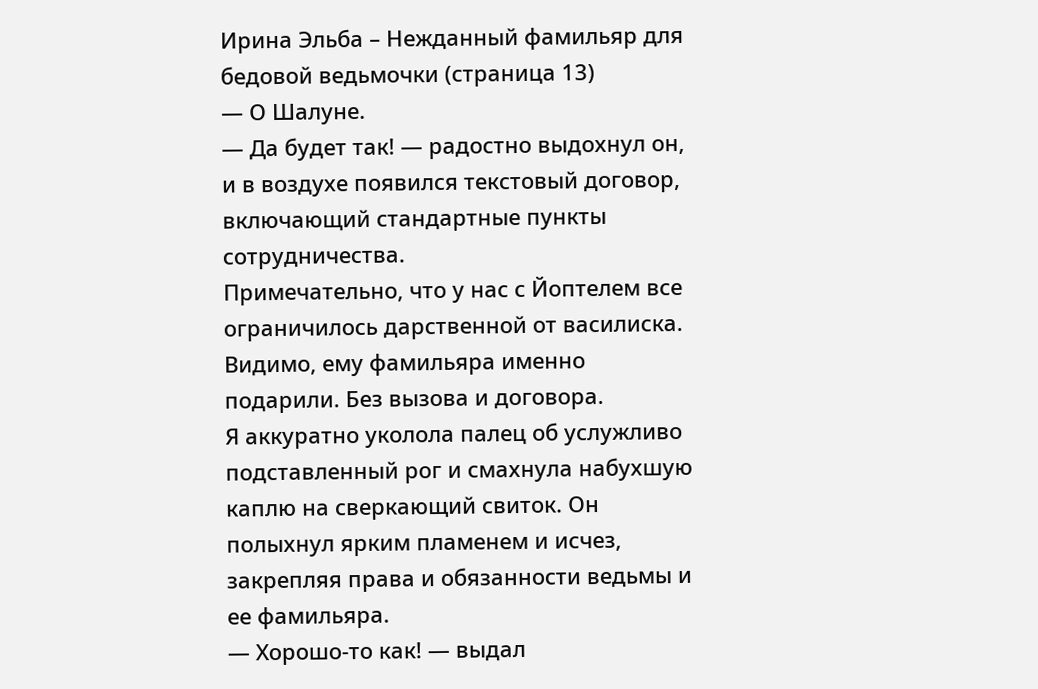Ирина Эльба – Нежданный фамильяр для бедовой ведьмочки (страница 13)
— О Шалуне.
— Да будет так! — радостно выдохнул он, и в воздухе появился текстовый договор, включающий стандартные пункты сотрудничества.
Примечательно, что у нас с Йоптелем все ограничилось дарственной от василиска. Видимо, ему фамильяра именно подарили. Без вызова и договора.
Я аккуратно уколола палец об услужливо подставленный рог и смахнула набухшую каплю на сверкающий свиток. Он полыхнул ярким пламенем и исчез, закрепляя права и обязанности ведьмы и ее фамильяра.
— Хорошо-то как! — выдал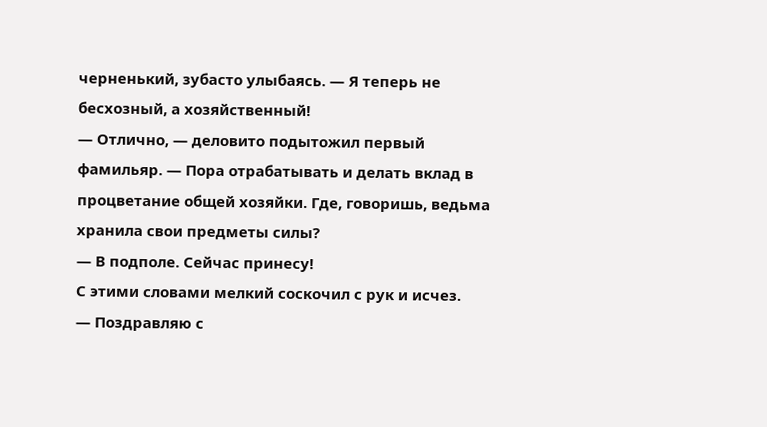черненький, зубасто улыбаясь. — Я теперь не бесхозный, а хозяйственный!
— Отлично, — деловито подытожил первый фамильяр. — Пора отрабатывать и делать вклад в процветание общей хозяйки. Где, говоришь, ведьма хранила свои предметы силы?
— В подполе. Сейчас принесу!
С этими словами мелкий соскочил с рук и исчез.
— Поздравляю с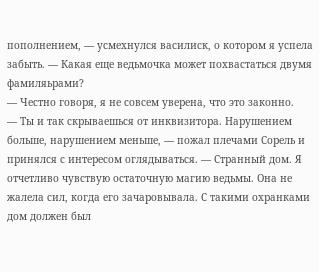пополнением, — усмехнулся василиск, о котором я успела забыть. — Какая еще ведьмочка может похвастаться двумя фамиляьрами?
— Честно говоря, я не совсем уверена, что это законно.
— Ты и так скрываешься от инквизитора. Нарушением больше, нарушением меньше, — пожал плечами Сорель и принялся с интересом оглядываться. — Странный дом. Я отчетливо чувствую остаточную магию ведьмы. Она не жалела сил, когда его зачаровывала. С такими охранками дом должен был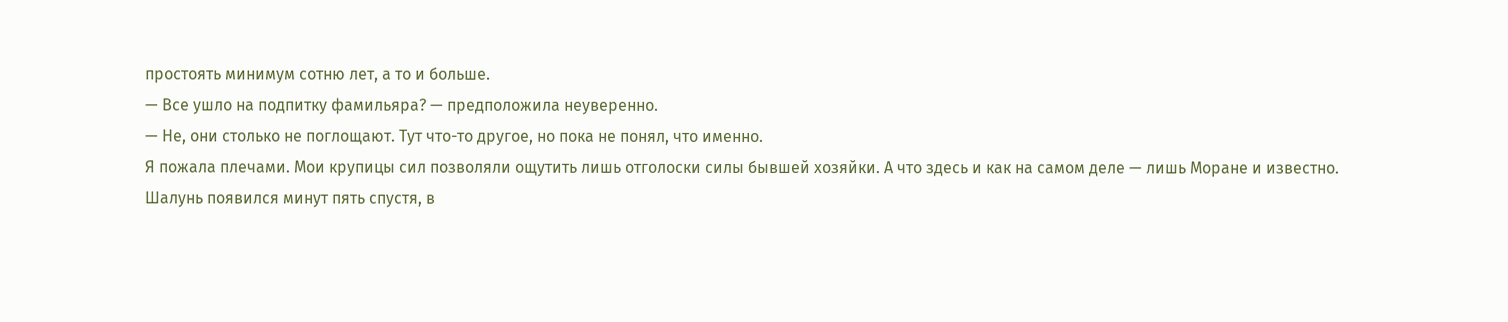простоять минимум сотню лет, а то и больше.
— Все ушло на подпитку фамильяра? — предположила неуверенно.
— Не, они столько не поглощают. Тут что-то другое, но пока не понял, что именно.
Я пожала плечами. Мои крупицы сил позволяли ощутить лишь отголоски силы бывшей хозяйки. А что здесь и как на самом деле — лишь Моране и известно.
Шалунь появился минут пять спустя, в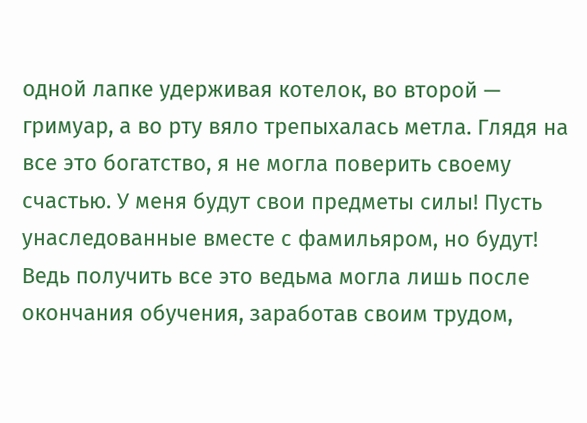одной лапке удерживая котелок, во второй — гримуар, а во рту вяло трепыхалась метла. Глядя на все это богатство, я не могла поверить своему счастью. У меня будут свои предметы силы! Пусть унаследованные вместе с фамильяром, но будут! Ведь получить все это ведьма могла лишь после окончания обучения, заработав своим трудом,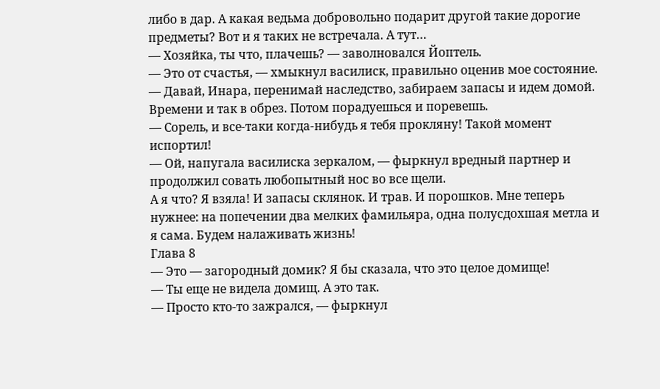либо в дар. А какая ведьма добровольно подарит другой такие дорогие предметы? Вот и я таких не встречала. А тут…
— Хозяйка, ты что, плачешь? — заволновался Йоптель.
— Это от счастья, — хмыкнул василиск, правильно оценив мое состояние. — Давай, Инара, перенимай наследство, забираем запасы и идем домой. Времени и так в обрез. Потом порадуешься и поревешь.
— Сорель, и все-таки когда-нибудь я тебя прокляну! Такой момент испортил!
— Ой, напугала василиска зеркалом, — фыркнул вредный партнер и продолжил совать любопытный нос во все щели.
А я что? Я взяла! И запасы склянок. И трав. И порошков. Мне теперь нужнее: на попечении два мелких фамильяра, одна полусдохшая метла и я сама. Будем налаживать жизнь!
Глава 8
— Это — загородный домик? Я бы сказала, что это целое домище!
— Ты еще не видела домищ. А это так.
— Просто кто-то зажрался, — фыркнул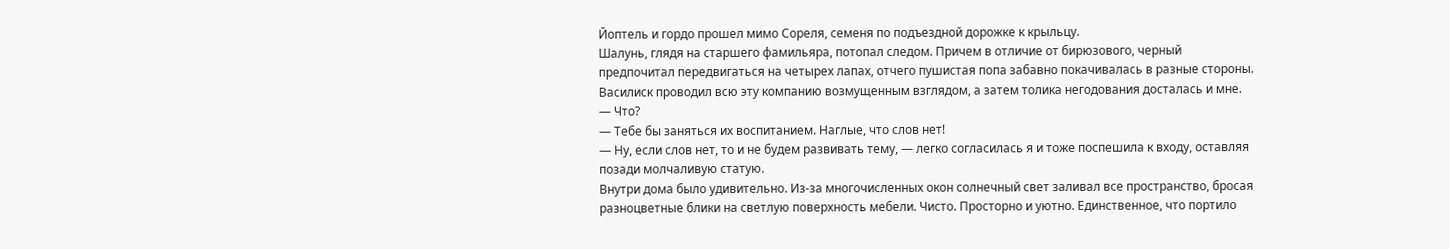Йоптель и гордо прошел мимо Сореля, семеня по подъездной дорожке к крыльцу.
Шалунь, глядя на старшего фамильяра, потопал следом. Причем в отличие от бирюзового, черный предпочитал передвигаться на четырех лапах, отчего пушистая попа забавно покачивалась в разные стороны. Василиск проводил всю эту компанию возмущенным взглядом, а затем толика негодования досталась и мне.
— Что?
— Тебе бы заняться их воспитанием. Наглые, что слов нет!
— Ну, если слов нет, то и не будем развивать тему, — легко согласилась я и тоже поспешила к входу, оставляя позади молчаливую статую.
Внутри дома было удивительно. Из-за многочисленных окон солнечный свет заливал все пространство, бросая разноцветные блики на светлую поверхность мебели. Чисто. Просторно и уютно. Единственное, что портило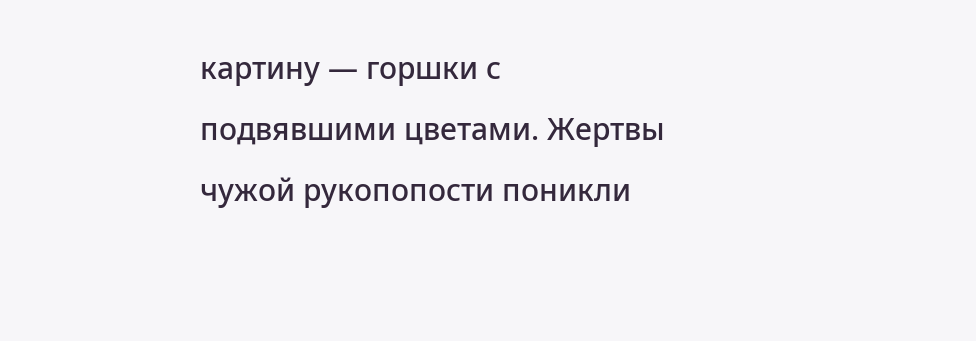картину — горшки с подвявшими цветами. Жертвы чужой рукопопости поникли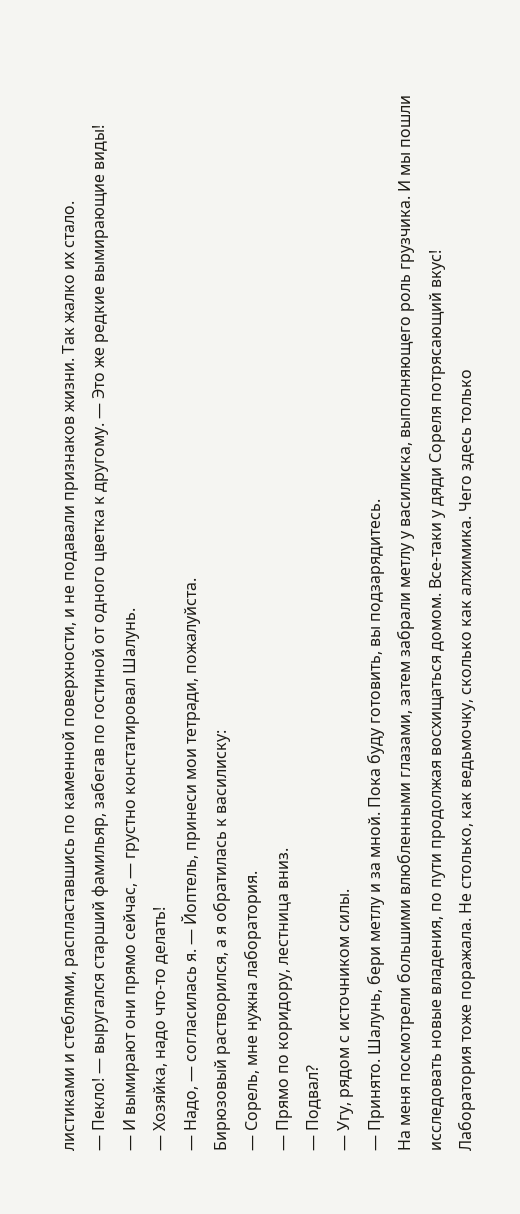листиками и стеблями, распластавшись по каменной поверхности, и не подавали признаков жизни. Так жалко их стало.
— Пекло! — выругался старший фамильяр, забегав по гостиной от одного цветка к другому. — Это же редкие вымирающие виды!
— И вымирают они прямо сейчас, — грустно констатировал Шалунь.
— Хозяйка, надо что-то делать!
— Надо, — согласилась я. — Йоптель, принеси мои тетради, пожалуйста.
Бирюзовый растворился, а я обратилась к василиску:
— Сорель, мне нужна лаборатория.
— Прямо по коридору, лестница вниз.
— Подвал?
— Угу, рядом с источником силы.
— Принято. Шалунь, бери метлу и за мной. Пока буду готовить, вы подзарядитесь.
На меня посмотрели большими влюбленными глазами, затем забрали метлу у василиска, выполняющего роль грузчика. И мы пошли исследовать новые владения, по пути продолжая восхищаться домом. Все-таки у дяди Сореля потрясающий вкус!
Лаборатория тоже поражала. Не столько, как ведьмочку, сколько как алхимика. Чего здесь только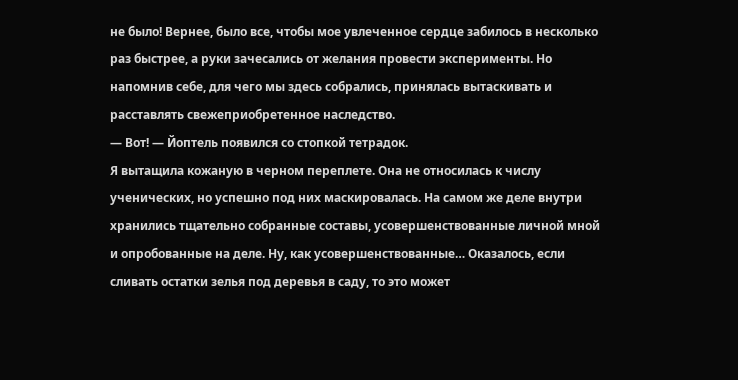не было! Вернее, было все, чтобы мое увлеченное сердце забилось в несколько раз быстрее, а руки зачесались от желания провести эксперименты. Но напомнив себе, для чего мы здесь собрались, принялась вытаскивать и расставлять свежеприобретенное наследство.
— Вот! — Йоптель появился со стопкой тетрадок.
Я вытащила кожаную в черном переплете. Она не относилась к числу ученических, но успешно под них маскировалась. На самом же деле внутри хранились тщательно собранные составы, усовершенствованные личной мной и опробованные на деле. Ну, как усовершенствованные… Оказалось, если сливать остатки зелья под деревья в саду, то это может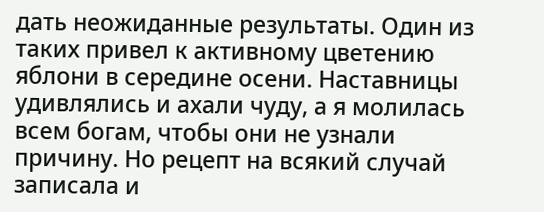дать неожиданные результаты. Один из таких привел к активному цветению яблони в середине осени. Наставницы удивлялись и ахали чуду, а я молилась всем богам, чтобы они не узнали причину. Но рецепт на всякий случай записала и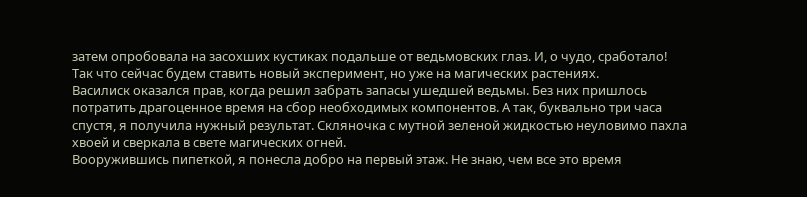затем опробовала на засохших кустиках подальше от ведьмовских глаз. И, о чудо, сработало! Так что сейчас будем ставить новый эксперимент, но уже на магических растениях.
Василиск оказался прав, когда решил забрать запасы ушедшей ведьмы. Без них пришлось потратить драгоценное время на сбор необходимых компонентов. А так, буквально три часа спустя, я получила нужный результат. Скляночка с мутной зеленой жидкостью неуловимо пахла хвоей и сверкала в свете магических огней.
Вооружившись пипеткой, я понесла добро на первый этаж. Не знаю, чем все это время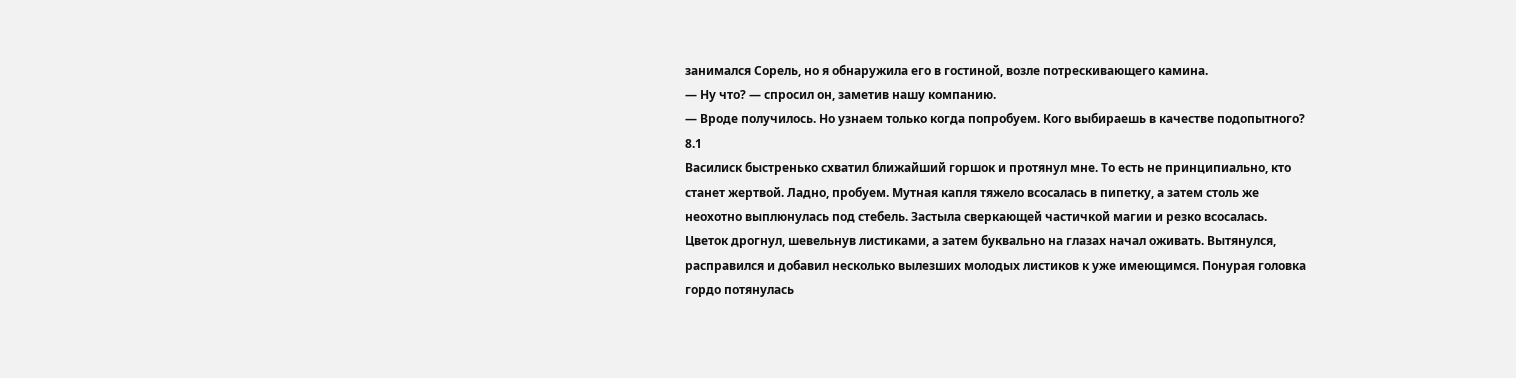занимался Сорель, но я обнаружила его в гостиной, возле потрескивающего камина.
— Ну что? — спросил он, заметив нашу компанию.
— Вроде получилось. Но узнаем только когда попробуем. Кого выбираешь в качестве подопытного?
8.1
Василиск быстренько схватил ближайший горшок и протянул мне. То есть не принципиально, кто станет жертвой. Ладно, пробуем. Мутная капля тяжело всосалась в пипетку, а затем столь же неохотно выплюнулась под стебель. Застыла сверкающей частичкой магии и резко всосалась. Цветок дрогнул, шевельнув листиками, а затем буквально на глазах начал оживать. Вытянулся, расправился и добавил несколько вылезших молодых листиков к уже имеющимся. Понурая головка гордо потянулась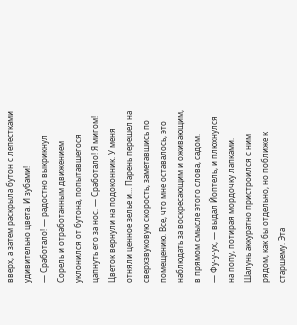вверх, а затем раскрыла бутон с лепестками удивительно цвета. И зубами!
— Сработало! — радостно выкрикнул Сорель и отработанным движением уклонился от бутона, попытавшегося цапнуть его за нос. — Сработало! Я мигом!
Цветок вернули на подоконник. У меня отняли ценное зелье и… Парень перешел на сверхзвуковую скорость, заметавшись по помещению. Все, что мне оставалось, это наблюдать за воскресающим и оживающим, в прямом смысле этого слова, садом.
— Фу-у-ух, — выдал Йоптель, и плюхнулся на попу, потирая мордочку лапками.
Шалунь аккуратно пристроился с ним рядом, как бы отдельно, но поближе к старшему. Эта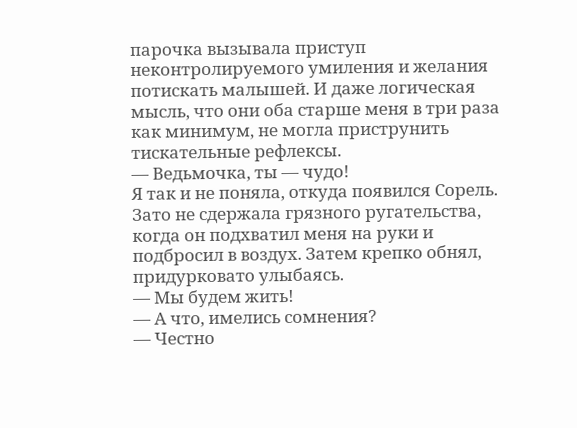парочка вызывала приступ неконтролируемого умиления и желания потискать малышей. И даже логическая мысль, что они оба старше меня в три раза как минимум, не могла приструнить тискательные рефлексы.
— Ведьмочка, ты — чудо!
Я так и не поняла, откуда появился Сорель. Зато не сдержала грязного ругательства, когда он подхватил меня на руки и подбросил в воздух. Затем крепко обнял, придурковато улыбаясь.
— Мы будем жить!
— А что, имелись сомнения?
— Честно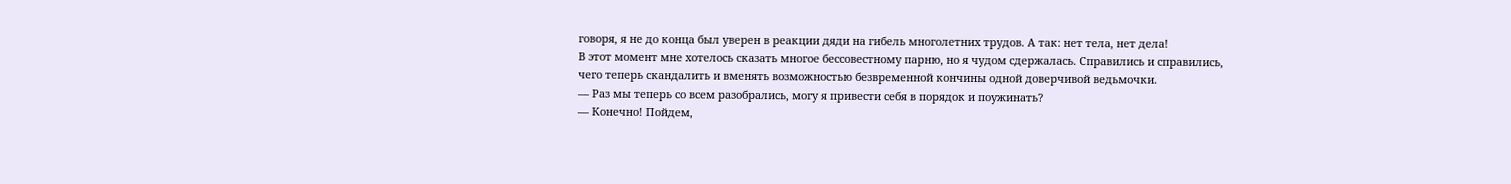говоря, я не до конца был уверен в реакции дяди на гибель многолетних трудов. А так: нет тела, нет дела!
В этот момент мне хотелось сказать многое бессовестному парню, но я чудом сдержалась. Справились и справились, чего теперь скандалить и вменять возможностью безвременной кончины одной доверчивой ведьмочки.
— Раз мы теперь со всем разобрались, могу я привести себя в порядок и поужинать?
— Конечно! Пойдем,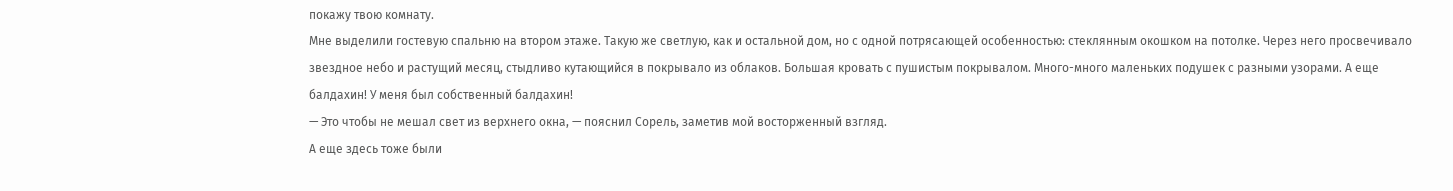покажу твою комнату.
Мне выделили гостевую спальню на втором этаже. Такую же светлую, как и остальной дом, но с одной потрясающей особенностью: стеклянным окошком на потолке. Через него просвечивало звездное небо и растущий месяц, стыдливо кутающийся в покрывало из облаков. Большая кровать с пушистым покрывалом. Много-много маленьких подушек с разными узорами. А еще балдахин! У меня был собственный балдахин!
— Это чтобы не мешал свет из верхнего окна, — пояснил Сорель, заметив мой восторженный взгляд.
А еще здесь тоже были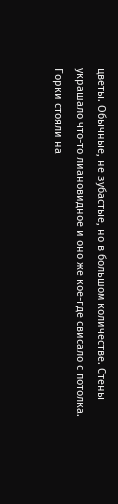цветы. Обычные, не зубастые, но в большом количестве. Стены украшало что-то лиановидное и оно же кое-где свисало с потолка. Горки стояли на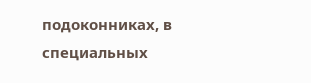подоконниках, в специальных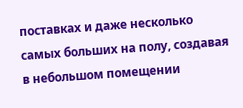поставках и даже несколько самых больших на полу, создавая в небольшом помещении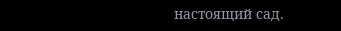настоящий сад.